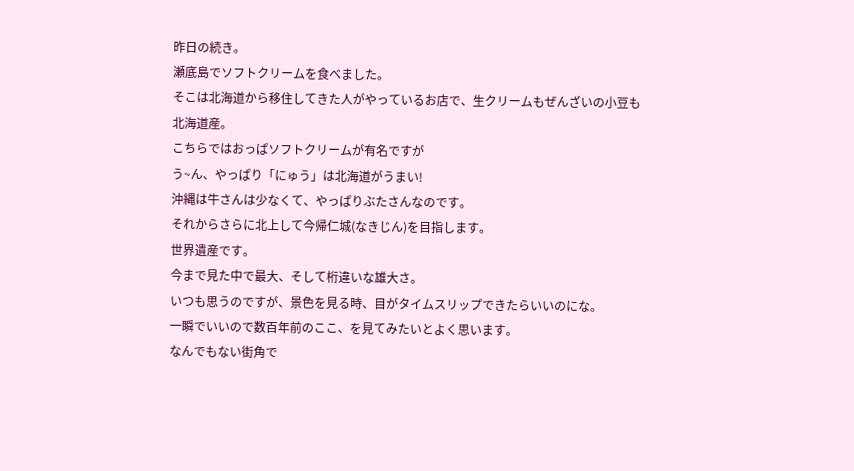昨日の続き。
瀬底島でソフトクリームを食べました。
そこは北海道から移住してきた人がやっているお店で、生クリームもぜんざいの小豆も
北海道産。
こちらではおっぱソフトクリームが有名ですが
う~ん、やっぱり「にゅう」は北海道がうまい!
沖縄は牛さんは少なくて、やっぱりぶたさんなのです。
それからさらに北上して今帰仁城(なきじん)を目指します。
世界遺産です。
今まで見た中で最大、そして桁違いな雄大さ。
いつも思うのですが、景色を見る時、目がタイムスリップできたらいいのにな。
一瞬でいいので数百年前のここ、を見てみたいとよく思います。
なんでもない街角で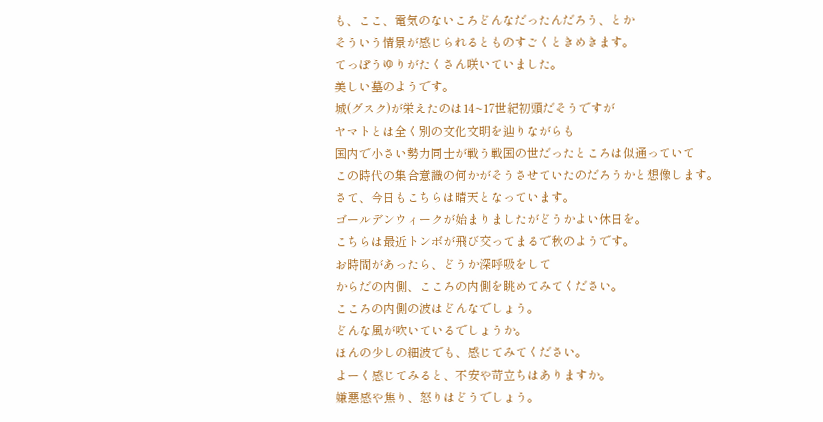も、ここ、電気のないころどんなだったんだろう、とか
そういう情景が感じられるとものすごくときめきます。
てっぽうゆりがたくさん咲いていました。
美しい墓のようです。
城(グスク)が栄えたのは14~17世紀初頭だそうですが
ヤマトとは全く別の文化文明を辿りながらも
国内で小さい勢力同士が戦う戦国の世だったところは似通っていて
この時代の集合意識の何かがそうさせていたのだろうかと想像します。
さて、今日もこちらは晴天となっています。
ゴールデンウィークが始まりましたがどうかよい休日を。
こちらは最近トンボが飛び交ってまるで秋のようです。
お時間があったら、どうか深呼吸をして
からだの内側、こころの内側を眺めてみてください。
こころの内側の波はどんなでしょう。
どんな風が吹いているでしょうか。
ほんの少しの細波でも、感じてみてください。
よーく感じてみると、不安や苛立ちはありますか。
嫌悪感や焦り、怒りはどうでしょう。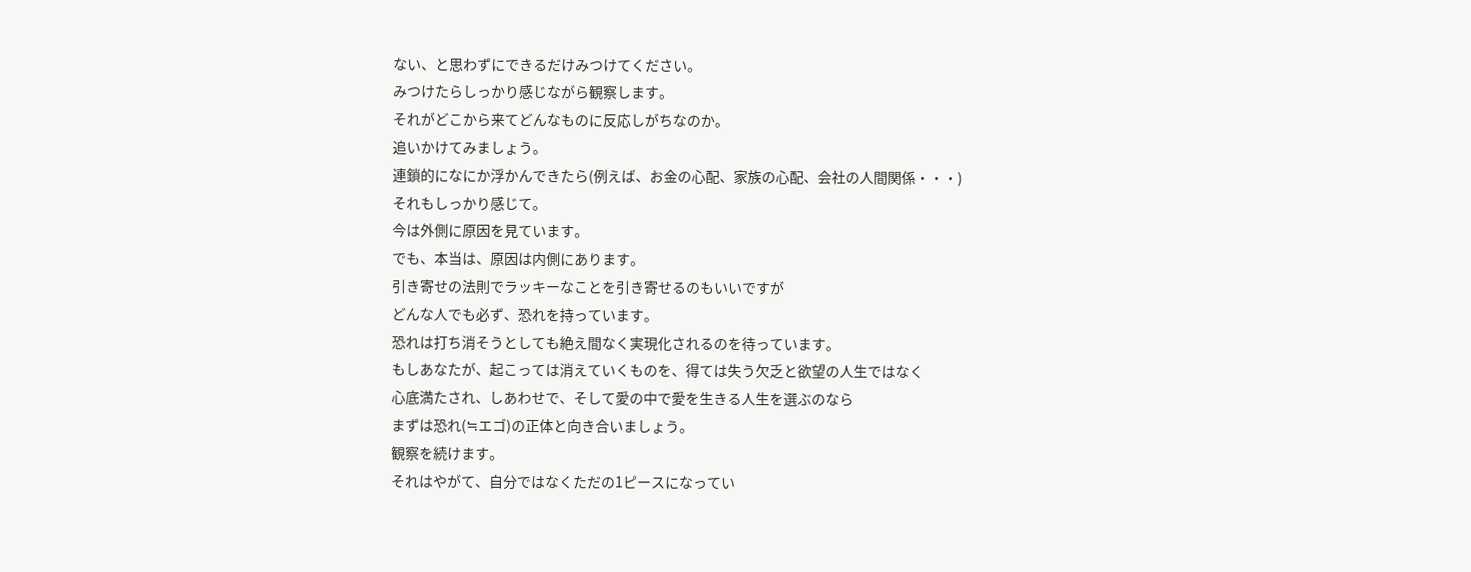ない、と思わずにできるだけみつけてください。
みつけたらしっかり感じながら観察します。
それがどこから来てどんなものに反応しがちなのか。
追いかけてみましょう。
連鎖的になにか浮かんできたら(例えば、お金の心配、家族の心配、会社の人間関係・・・)
それもしっかり感じて。
今は外側に原因を見ています。
でも、本当は、原因は内側にあります。
引き寄せの法則でラッキーなことを引き寄せるのもいいですが
どんな人でも必ず、恐れを持っています。
恐れは打ち消そうとしても絶え間なく実現化されるのを待っています。
もしあなたが、起こっては消えていくものを、得ては失う欠乏と欲望の人生ではなく
心底満たされ、しあわせで、そして愛の中で愛を生きる人生を選ぶのなら
まずは恐れ(≒エゴ)の正体と向き合いましょう。
観察を続けます。
それはやがて、自分ではなくただの1ピースになってい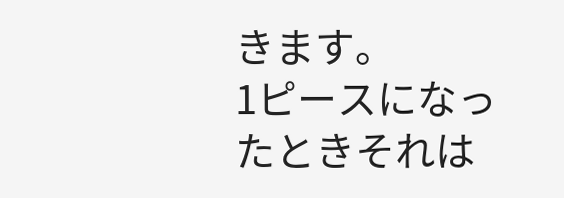きます。
1ピースになったときそれは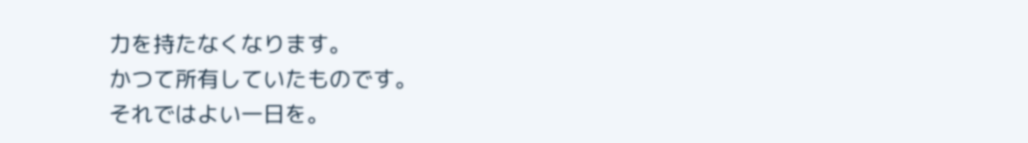力を持たなくなります。
かつて所有していたものです。
それではよい一日を。